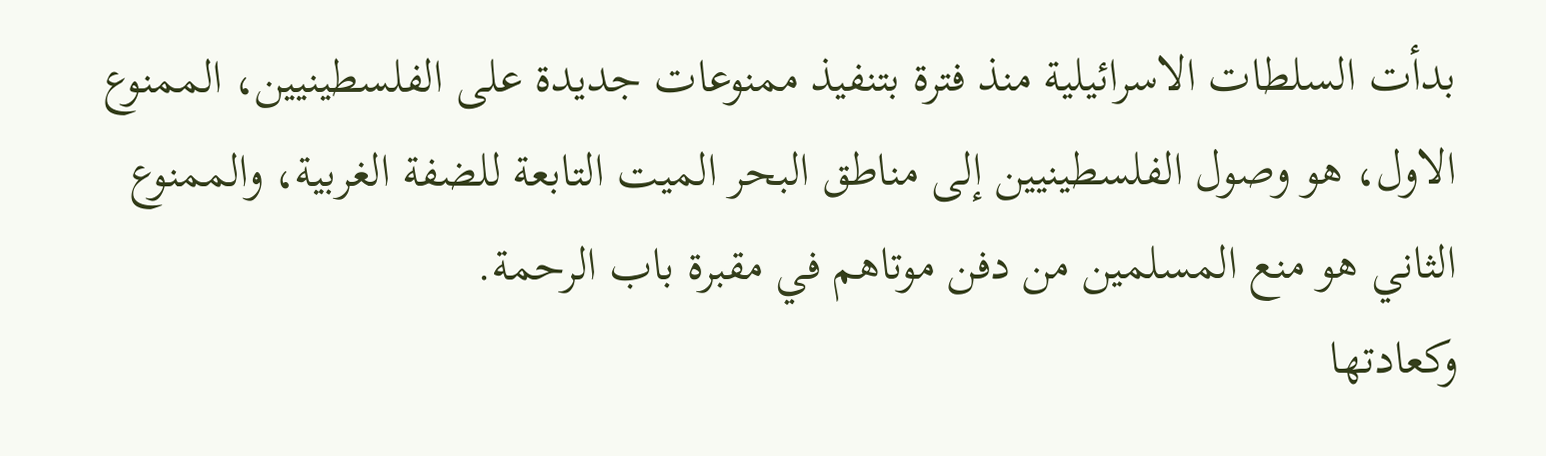بدأت السلطات الاسرائيلية منذ فترة بتنفيذ ممنوعات جديدة على الفلسطينيين، الممنوع الاول، هو وصول الفلسطينيين إلى مناطق البحر الميت التابعة للضفة الغربية، والممنوع الثاني هو منع المسلمين من دفن موتاهم في مقبرة باب الرحمة.
وكعادتها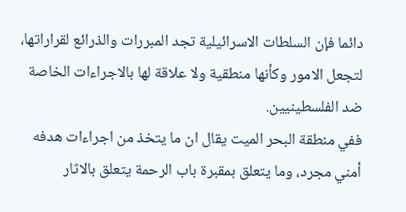دائما فإن السلطات الاسرائيلية تجد المبررات والذرائع لقراراتها، لتجعل الامور وكأنها منطقية ولا علاقة لها بالاجراءات الخاصة ضد الفلسطينيين.
ففي منطقة البحر الميت يقال ان ما يتخذ من اجراءات هدفه أمني مجرد، وما يتعلق بمقبرة باب الرحمة يتعلق بالاثار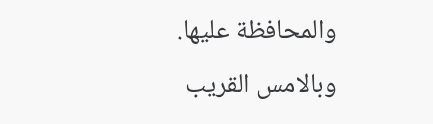والمحافظة عليها.
وبالامس القريب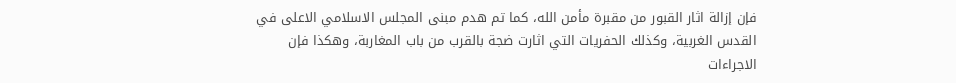فإن إزالة اثار القبور من مقبرة مأمن الله، كما تم هدم مبنى المجلس الاسلامي الاعلى في القدس الغربية، وكذلك الحفريات التي اثارت ضجة بالقرب من باب المغاربة، وهكذا فإن الاجراءات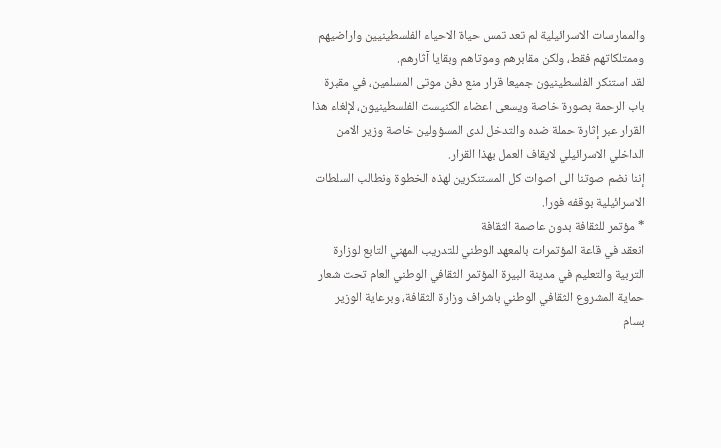والممارسات الاسرائيلية لم تعد تمس حياة الاحياء الفلسطينيين واراضيهم وممتلكاتهم فقط، ولكن مقابرهم وموتاهم وبقايا آثارهم.
لقد استنكر الفلسطينيون جميعا قرار منع دفن موتى المسلمين، في مقبرة باب الرحمة بصورة خاصة ويسعى اعضاء الكنيست الفلسطينيون، لإلغاء هذا القرار عبر إثارة حملة ضده والتدخل لدى المسؤولين خاصة وزير الامن الداخلي الاسرائيلي لايقاف العمل بهذا القرار.
إننا نضم صوتنا الى اصوات كل المستنكرين لهذه الخطوة ونطالب السلطات الاسرائيلية بوقفه فورا.
* مؤتمر للثقافة بدون عاصمة الثقافة
انعقد في قاعة المؤتمرات بالمعهد الوطني للتدريب المهني التابع لوزارة التربية والتعليم في مدينة البيرة المؤتمر الثقافي الوطني العام تحت شعار حماية المشروع الثقافي الوطني باشراف وزارة الثقافة، وبرعاية الوزير بسام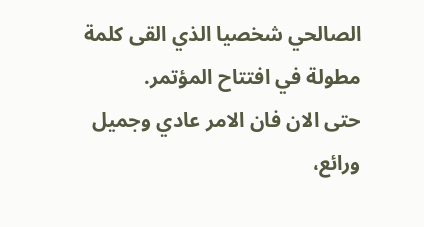الصالحي شخصيا الذي القى كلمة مطولة في افتتاح المؤتمر.
حتى الان فان الامر عادي وجميل ورائع،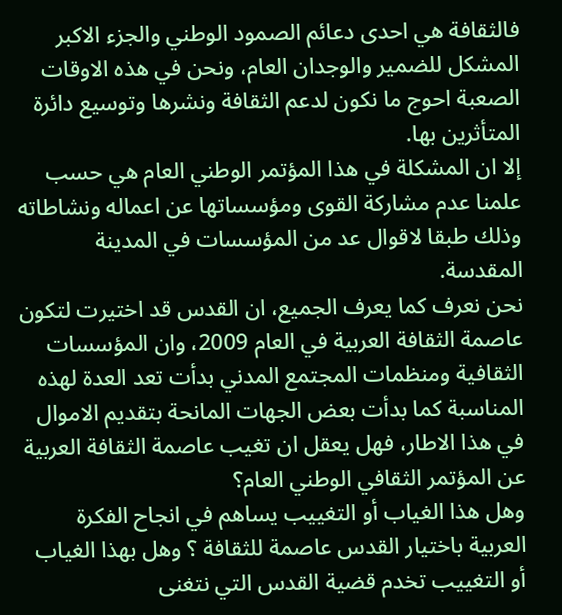فالثقافة هي احدى دعائم الصمود الوطني والجزء الاكبر المشكل للضمير والوجدان العام، ونحن في هذه الاوقات الصعبة احوج ما نكون لدعم الثقافة ونشرها وتوسيع دائرة المتأثرين بها.
إلا ان المشكلة في هذا المؤتمر الوطني العام هي حسب علمنا عدم مشاركة القوى ومؤسساتها عن اعماله ونشاطاته وذلك طبقا لاقوال عد من المؤسسات في المدينة المقدسة.
نحن نعرف كما يعرف الجميع، ان القدس قد اختيرت لتكون عاصمة الثقافة العربية في العام 2009، وان المؤسسات الثقافية ومنظمات المجتمع المدني بدأت تعد العدة لهذه المناسبة كما بدأت بعض الجهات المانحة بتقديم الاموال في هذا الاطار، فهل يعقل ان تغيب عاصمة الثقافة العربية عن المؤتمر الثقافي الوطني العام؟
وهل هذا الغياب أو التغييب يساهم في انجاح الفكرة العربية باختيار القدس عاصمة للثقافة ؟ وهل بهذا الغياب أو التغييب تخدم قضية القدس التي نتغنى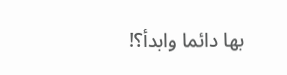بها دائما وابدأ؟!